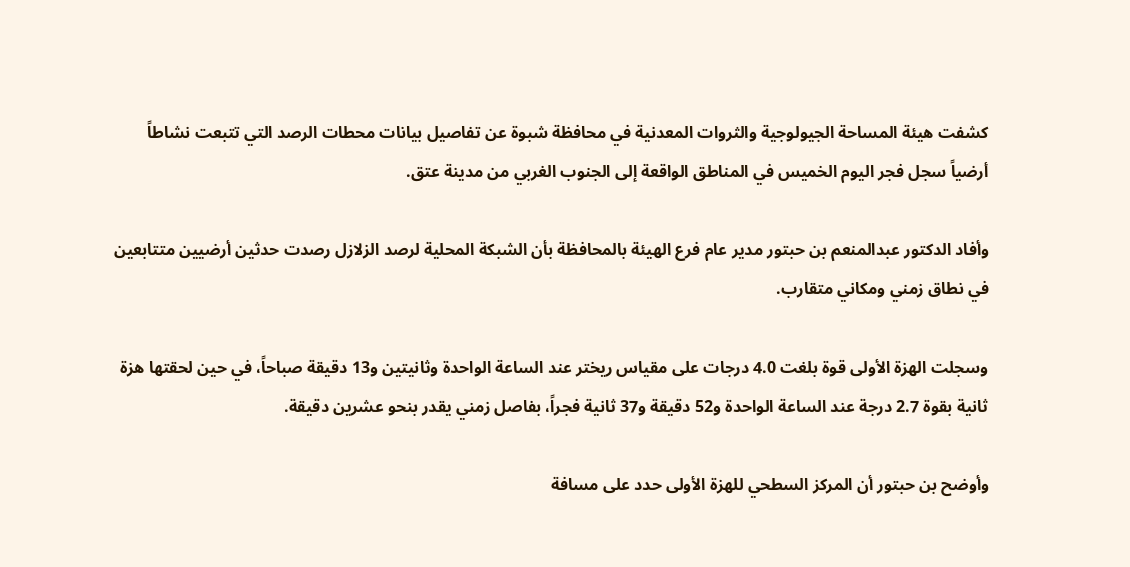كشفت هيئة المساحة الجيولوجية والثروات المعدنية في محافظة شبوة عن تفاصيل بيانات محطات الرصد التي تتبعت نشاطاً أرضياً سجل فجر اليوم الخميس في المناطق الواقعة إلى الجنوب الغربي من مدينة عتق.

وأفاد الدكتور عبدالمنعم بن حبتور مدير عام فرع الهيئة بالمحافظة بأن الشبكة المحلية لرصد الزلازل رصدت حدثين أرضيين متتابعين في نطاق زمني ومكاني متقارب.

وسجلت الهزة الأولى قوة بلغت 4.0 درجات على مقياس ريختر عند الساعة الواحدة وثانيتين و13 دقيقة صباحاً، في حين لحقتها هزة ثانية بقوة 2.7 درجة عند الساعة الواحدة و52 دقيقة و37 ثانية فجراً، بفاصل زمني يقدر بنحو عشرين دقيقة.

وأوضح بن حبتور أن المركز السطحي للهزة الأولى حدد على مسافة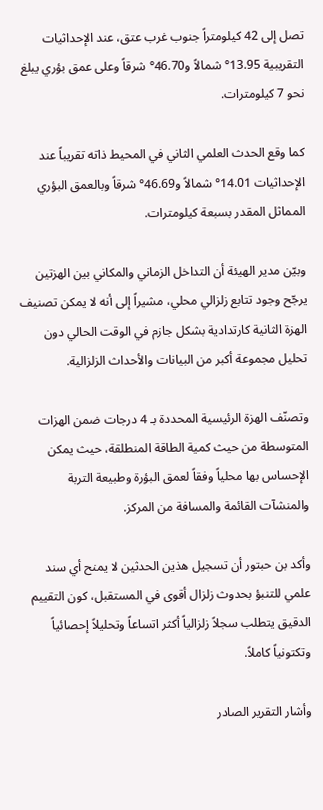تصل إلى 42 كيلومتراً جنوب غرب عتق، عند الإحداثيات التقريبية 13.95° شمالاً و46.70° شرقاً وعلى عمق بؤري يبلغ نحو 7 كيلومترات.

كما وقع الحدث العلمي الثاني في المحيط ذاته تقريباً عند الإحداثيات 14.01° شمالاً و46.69° شرقاً وبالعمق البؤري المماثل المقدر بسبعة كيلومترات.

وبيّن مدير الهيئة أن التداخل الزماني والمكاني بين الهزتين يرجّح وجود تتابع زلزالي محلي، مشيراً إلى أنه لا يمكن تصنيف الهزة الثانية كارتدادية بشكل جازم في الوقت الحالي دون تحليل مجموعة أكبر من البيانات والأحداث الزلزالية.

وتصنّف الهزة الرئيسية المحددة بـ 4 درجات ضمن الهزات المتوسطة من حيث كمية الطاقة المنطلقة، حيث يمكن الإحساس بها محلياً وفقاً لعمق البؤرة وطبيعة التربة والمنشآت القائمة والمسافة من المركز.

وأكد بن حبتور أن تسجيل هذين الحدثين لا يمنح أي سند علمي للتنبؤ بحدوث زلزال أقوى في المستقبل، كون التقييم الدقيق يتطلب سجلاً زلزالياً أكثر اتساعاً وتحليلاً إحصائياً وتكتونياً كاملاً.

وأشار التقرير الصادر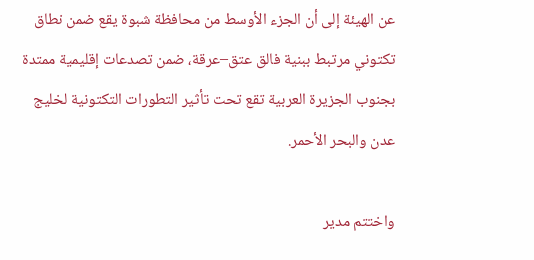عن الهيئة إلى أن الجزء الأوسط من محافظة شبوة يقع ضمن نطاق تكتوني مرتبط ببنية فالق عتق–عرقة، ضمن تصدعات إقليمية ممتدة بجنوب الجزيرة العربية تقع تحت تأثير التطورات التكتونية لخليج عدن والبحر الأحمر.

واختتم مدير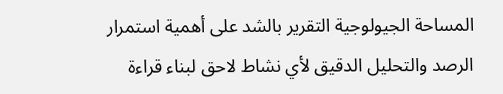المساحة الجيولوجية التقرير بالشد على أهمية استمرار الرصد والتحليل الدقيق لأي نشاط لاحق لبناء قراءة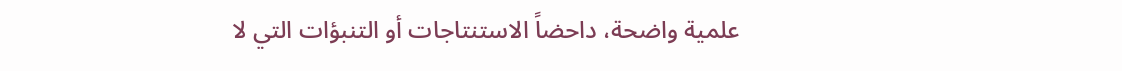علمية واضحة، داحضاً الاستنتاجات أو التنبؤات التي لا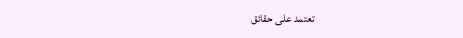تعتمد على حقائق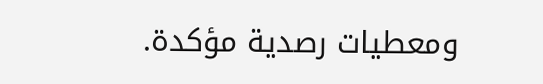ومعطيات رصدية مؤكدة.